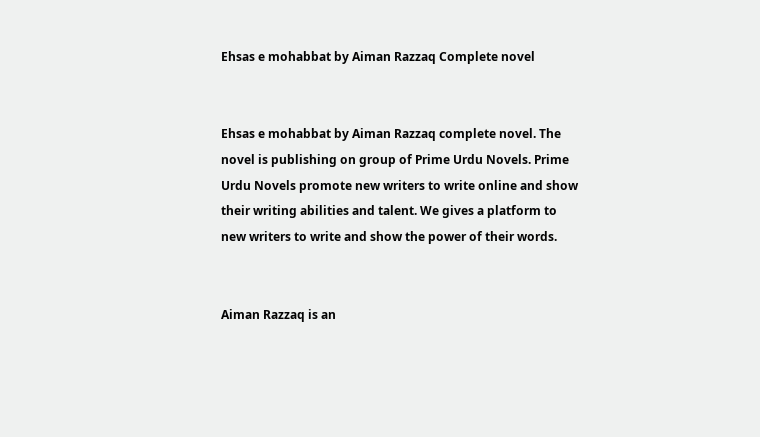Ehsas e mohabbat by Aiman Razzaq Complete novel


Ehsas e mohabbat by Aiman Razzaq complete novel. The novel is publishing on group of Prime Urdu Novels. Prime Urdu Novels promote new writers to write online and show their writing abilities and talent. We gives a platform to new writers to write and show the power of their words.


Aiman Razzaq is an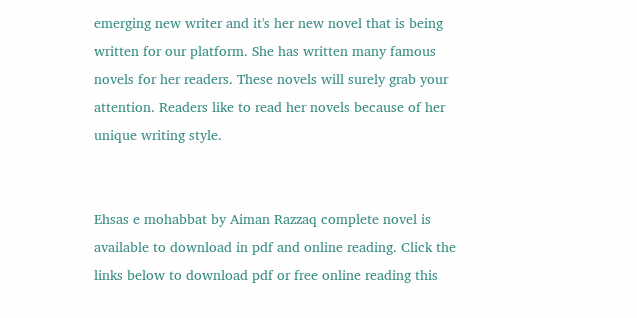emerging new writer and it's her new novel that is being written for our platform. She has written many famous novels for her readers. These novels will surely grab your attention. Readers like to read her novels because of her unique writing style.


Ehsas e mohabbat by Aiman Razzaq complete novel is available to download in pdf and online reading. Click the links below to download pdf or free online reading this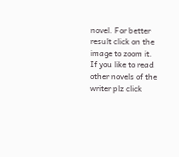novel. For better result click on the image to zoom it.
If you like to read other novels of the writer plz click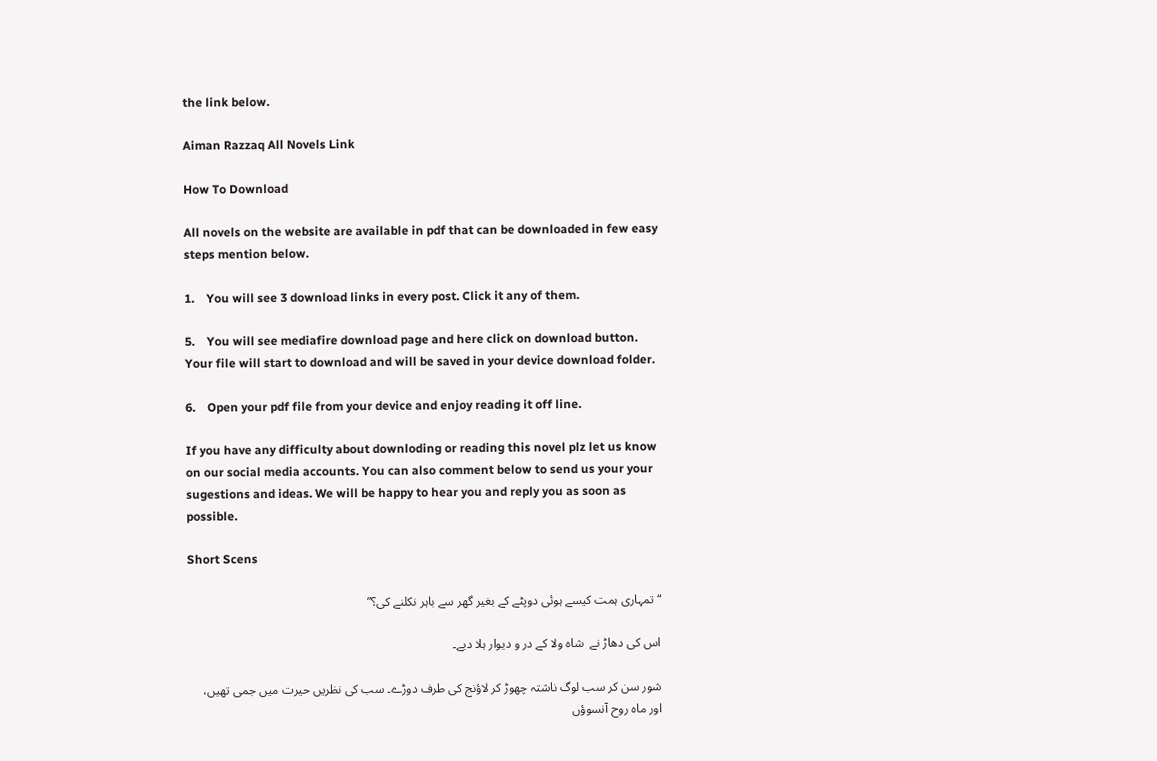the link below.

Aiman Razzaq All Novels Link

How To Download

All novels on the website are available in pdf that can be downloaded in few easy steps mention below.

1.    You will see 3 download links in every post. Click it any of them.

5.    You will see mediafire download page and here click on download button. Your file will start to download and will be saved in your device download folder.

6.    Open your pdf file from your device and enjoy reading it off line.

If you have any difficulty about downloding or reading this novel plz let us know on our social media accounts. You can also comment below to send us your your sugestions and ideas. We will be happy to hear you and reply you as soon as possible.

Short Scens

“تمہاری ہمت کیسے ہوئی دوپٹے کے بغیر گھر سے باہر نکلنے کی؟”

اس کی دھاڑ نے  شاہ ولا کے در و دیوار ہلا دیے۔

شور سن کر سب لوگ ناشتہ چھوڑ کر لاؤنج کی طرف دوڑے۔ سب کی نظریں حیرت میں جمی تھیں، اور ماہ روح آنسوؤں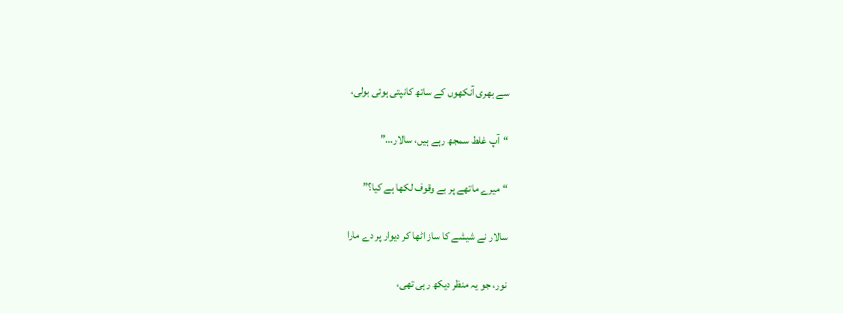سے بھری آنکھوں کے ساتھ کانپتی ہوئی بولی،

“آپ غلط سمجھ رہے ہیں، سالار…”

“میرے ماتھے پر بے وقوف لکھا ہے کیا؟”

سالار نے شیشے کا ساز اٹھا کر دیوار پر دے مارا

نور، جو یہ منظر دیکھ رہی تھی،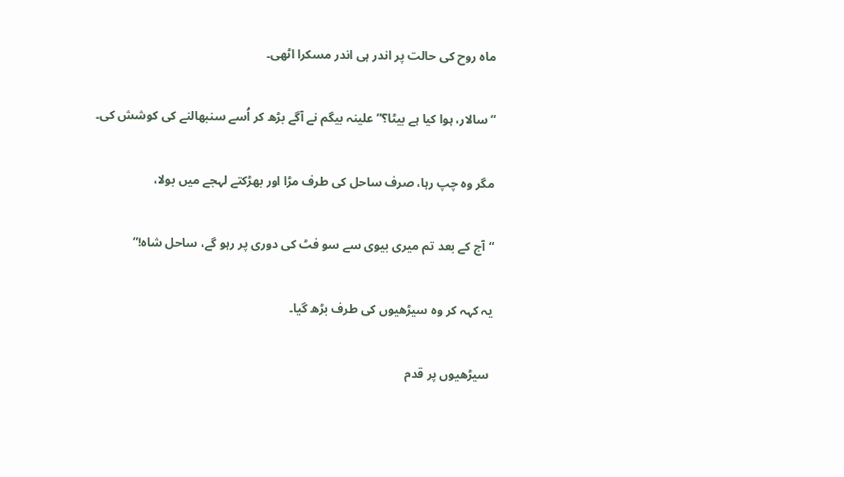ماہ روح کی حالت پر اندر ہی اندر مسکرا اٹھی۔

“سالار، ہوا کیا ہے بیٹا؟” علینہ بیگم نے آگے بڑھ کر اُسے سنبھالنے کی کوشش کی۔

مگر وہ چپ رہا، صرف ساحل کی طرف مڑا اور بھڑکتے لہجے میں بولا،

“آج کے بعد تم میری بیوی سے سو فٹ کی دوری پر رہو گے، ساحل شاہ!”

یہ کہہ کر وہ سیڑھیوں کی طرف بڑھ گیا۔

 سیڑھیوں پر قدم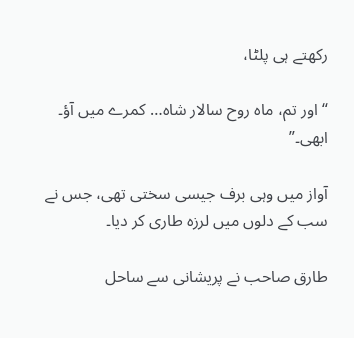رکھتے ہی پلٹا،

“اور تم، ماہ روح سالار شاہ… کمرے میں آؤ۔ ابھی۔”

آواز میں وہی برف جیسی سختی تھی، جس نے سب کے دلوں میں لرزہ طاری کر دیا۔

طارق صاحب نے پریشانی سے ساحل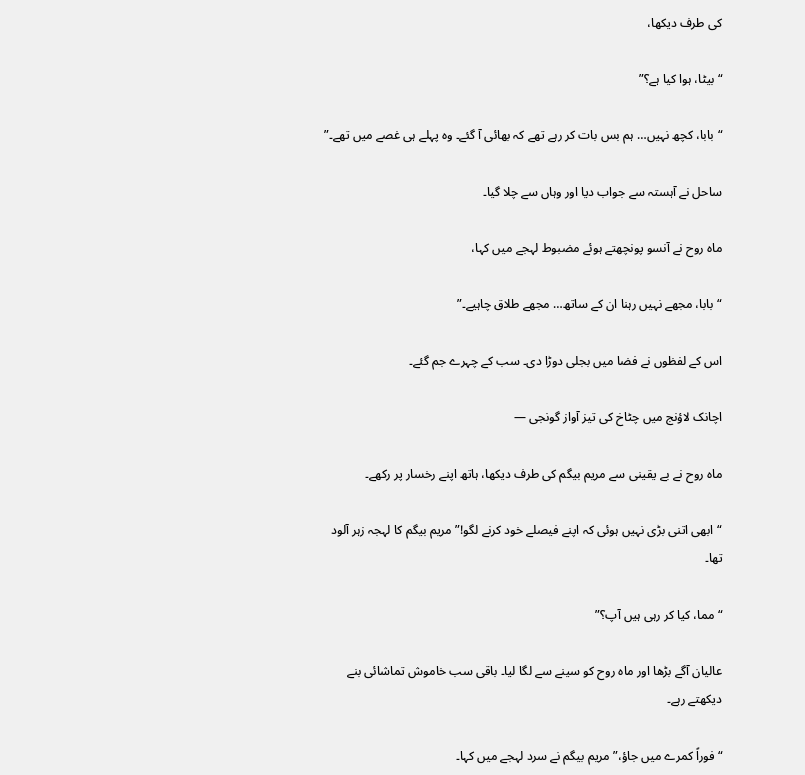کی طرف دیکھا،

“بیٹا، ہوا کیا ہے؟”

“بابا، کچھ نہیں… ہم بس بات کر رہے تھے کہ بھائی آ گئے۔ وہ پہلے ہی غصے میں تھے۔”

ساحل نے آہستہ سے جواب دیا اور وہاں سے چلا گیا۔

ماہ روح نے آنسو پونچھتے ہوئے مضبوط لہجے میں کہا،

“بابا، مجھے نہیں رہنا ان کے ساتھ… مجھے طلاق چاہیے۔”

اس کے لفظوں نے فضا میں بجلی دوڑا دی۔ سب کے چہرے جم گئے۔

اچانک لاؤنج میں چٹاخ کی تیز آواز گونجی —

ماہ روح نے بے یقینی سے مریم بیگم کی طرف دیکھا، ہاتھ اپنے رخسار پر رکھے۔

“ابھی اتنی بڑی نہیں ہوئی کہ اپنے فیصلے خود کرنے لگو!” مریم بیگم کا لہجہ زہر آلود تھا۔

“مما، کیا کر رہی ہیں آپ؟”

عالیان آگے بڑھا اور ماہ روح کو سینے سے لگا لیا۔ باقی سب خاموش تماشائی بنے دیکھتے رہے۔

“فوراً کمرے میں جاؤ،” مریم بیگم نے سرد لہجے میں کہا۔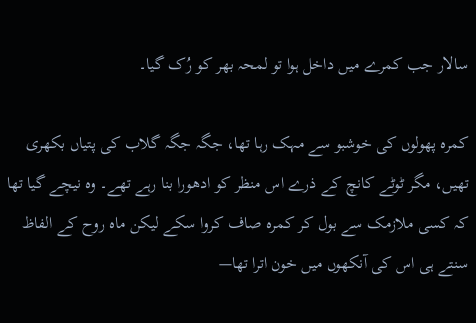سالار جب کمرے میں داخل ہوا تو لمحہ بھر کو رُک گیا۔

کمرہ پھولوں کی خوشبو سے مہک رہا تھا، جگہ جگہ گلاب کی پتیاں بکھری تھیں، مگر ٹوٹے کانچ کے ذرے اس منظر کو ادھورا بنا رہے تھے۔ وہ نیچے گیا تھا کہ کسی ملازمک سے بول کر کمرہ صاف کروا سکے لیکن ماہ روح کے الفاظ سنتے ہی اس کی آنکھوں میں خون اترا تھا—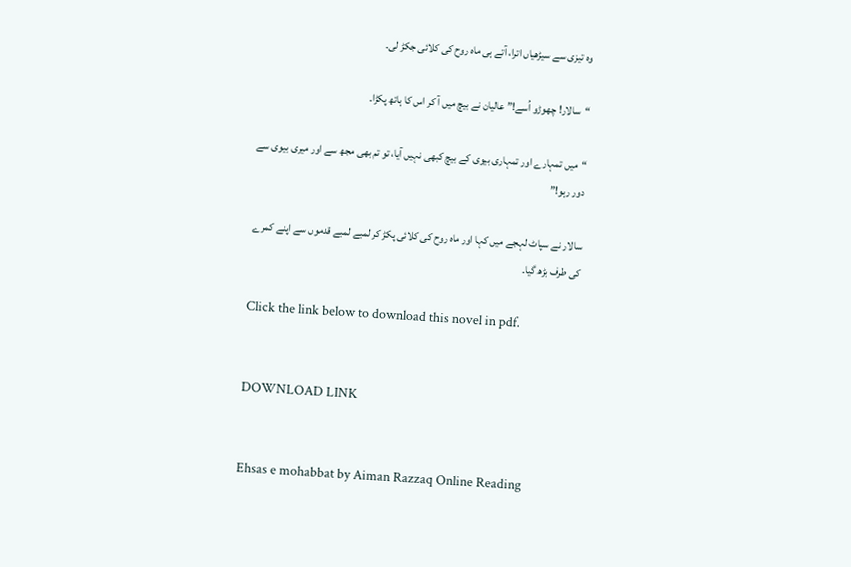وہ تیزی سے سیڑھیاں اترا، آتے ہی ماہ روح کی کلائی جکڑ لی۔

“سالار! چھوڑو اُسے!” عالیان نے بیچ میں آ کر اس کا ہاتھ پکڑا۔

“میں تمہارے اور تمہاری بیوی کے بیچ کبھی نہیں آیا، تو تم بھی مجھ سے اور میری بیوی سے دور رہو!”

سالار نے سپاٹ لہجے میں کہا اور ماہ روح کی کلائی پکڑ کر لمبے لمبے قدموں سے اپنے کمرے کی طرف بڑھ گیا۔

Click the link below to download this novel in pdf.


DOWNLOAD LINK


Ehsas e mohabbat by Aiman Razzaq Online Reading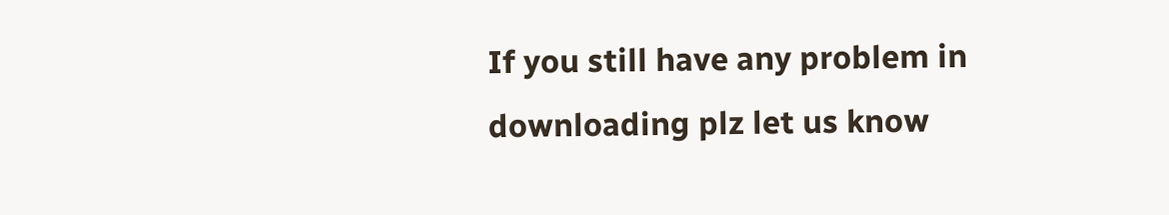If you still have any problem in downloading plz let us know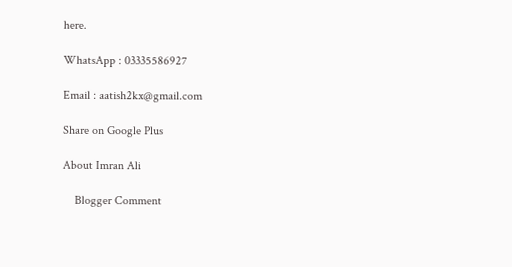here.

WhatsApp : 03335586927

Email : aatish2kx@gmail.com

Share on Google Plus

About Imran Ali

    Blogger Comment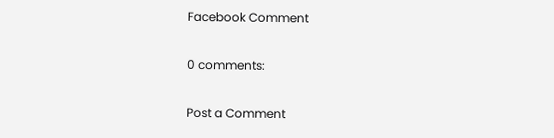Facebook Comment

0 comments:

Post a Comment